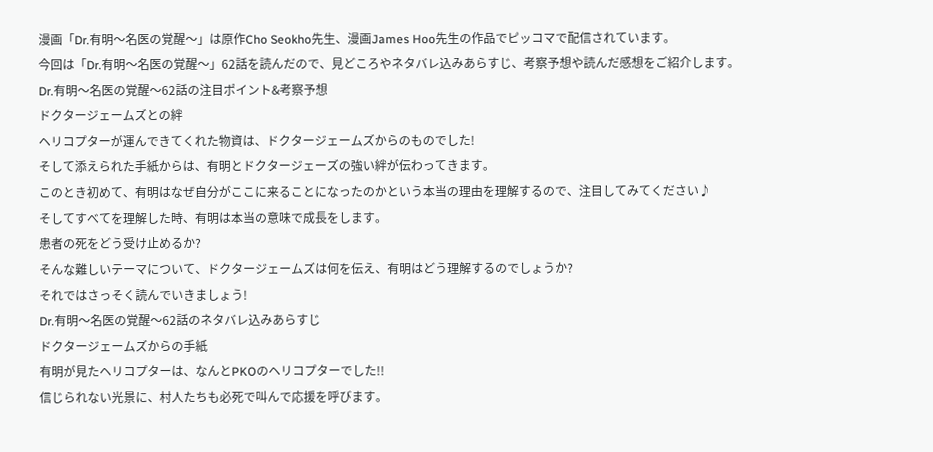漫画「Dr.有明〜名医の覚醒〜」は原作Cho Seokho先生、漫画James Hoo先生の作品でピッコマで配信されています。
今回は「Dr.有明〜名医の覚醒〜」62話を読んだので、見どころやネタバレ込みあらすじ、考察予想や読んだ感想をご紹介します。
Dr.有明〜名医の覚醒〜62話の注目ポイント&考察予想
ドクタージェームズとの絆
ヘリコプターが運んできてくれた物資は、ドクタージェームズからのものでした!
そして添えられた手紙からは、有明とドクタージェーズの強い絆が伝わってきます。
このとき初めて、有明はなぜ自分がここに来ることになったのかという本当の理由を理解するので、注目してみてください♪
そしてすべてを理解した時、有明は本当の意味で成長をします。
患者の死をどう受け止めるか?
そんな難しいテーマについて、ドクタージェームズは何を伝え、有明はどう理解するのでしょうか?
それではさっそく読んでいきましょう!
Dr.有明〜名医の覚醒〜62話のネタバレ込みあらすじ
ドクタージェームズからの手紙
有明が見たヘリコプターは、なんとPKOのヘリコプターでした!!
信じられない光景に、村人たちも必死で叫んで応援を呼びます。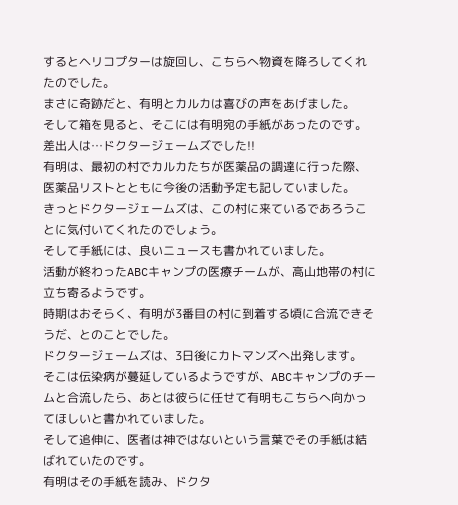するとヘリコプターは旋回し、こちらへ物資を降ろしてくれたのでした。
まさに奇跡だと、有明とカルカは喜びの声をあげました。
そして箱を見ると、そこには有明宛の手紙があったのです。
差出人は…ドクタージェームズでした!!
有明は、最初の村でカルカたちが医薬品の調達に行った際、医薬品リストとともに今後の活動予定も記していました。
きっとドクタージェームズは、この村に来ているであろうことに気付いてくれたのでしょう。
そして手紙には、良いニュースも書かれていました。
活動が終わったABCキャンプの医療チームが、高山地帯の村に立ち寄るようです。
時期はおそらく、有明が3番目の村に到着する頃に合流できそうだ、とのことでした。
ドクタージェームズは、3日後にカトマンズへ出発します。
そこは伝染病が蔓延しているようですが、ABCキャンプのチームと合流したら、あとは彼らに任せて有明もこちらへ向かってほしいと書かれていました。
そして追伸に、医者は神ではないという言葉でその手紙は結ばれていたのです。
有明はその手紙を読み、ドクタ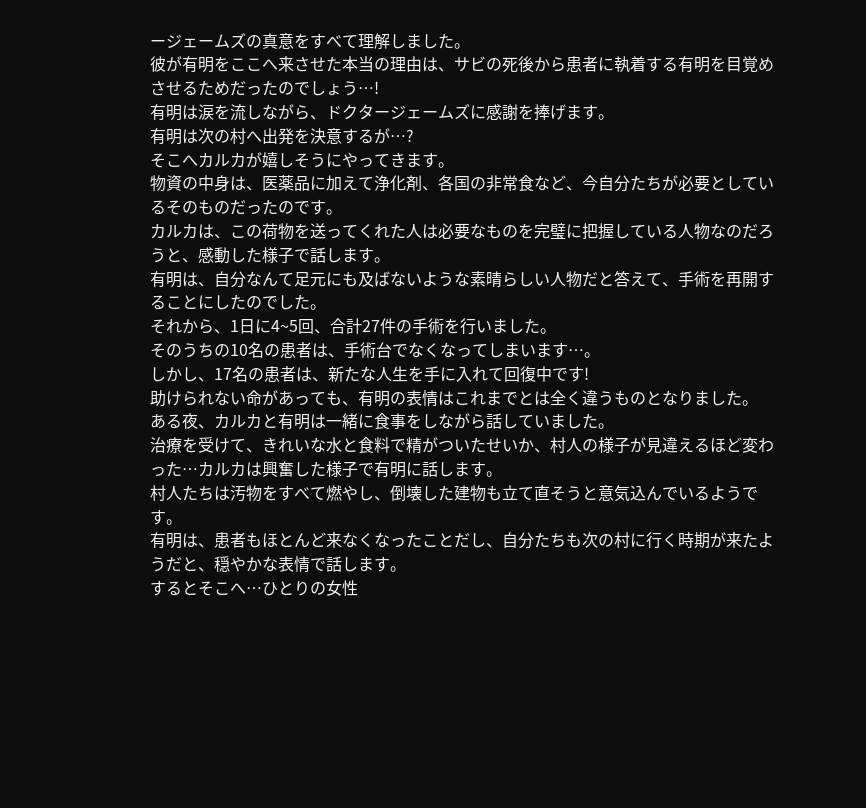ージェームズの真意をすべて理解しました。
彼が有明をここへ来させた本当の理由は、サビの死後から患者に執着する有明を目覚めさせるためだったのでしょう…!
有明は涙を流しながら、ドクタージェームズに感謝を捧げます。
有明は次の村へ出発を決意するが…?
そこへカルカが嬉しそうにやってきます。
物資の中身は、医薬品に加えて浄化剤、各国の非常食など、今自分たちが必要としているそのものだったのです。
カルカは、この荷物を送ってくれた人は必要なものを完璧に把握している人物なのだろうと、感動した様子で話します。
有明は、自分なんて足元にも及ばないような素晴らしい人物だと答えて、手術を再開することにしたのでした。
それから、1日に4~5回、合計27件の手術を行いました。
そのうちの10名の患者は、手術台でなくなってしまいます…。
しかし、17名の患者は、新たな人生を手に入れて回復中です!
助けられない命があっても、有明の表情はこれまでとは全く違うものとなりました。
ある夜、カルカと有明は一緒に食事をしながら話していました。
治療を受けて、きれいな水と食料で精がついたせいか、村人の様子が見違えるほど変わった…カルカは興奮した様子で有明に話します。
村人たちは汚物をすべて燃やし、倒壊した建物も立て直そうと意気込んでいるようです。
有明は、患者もほとんど来なくなったことだし、自分たちも次の村に行く時期が来たようだと、穏やかな表情で話します。
するとそこへ…ひとりの女性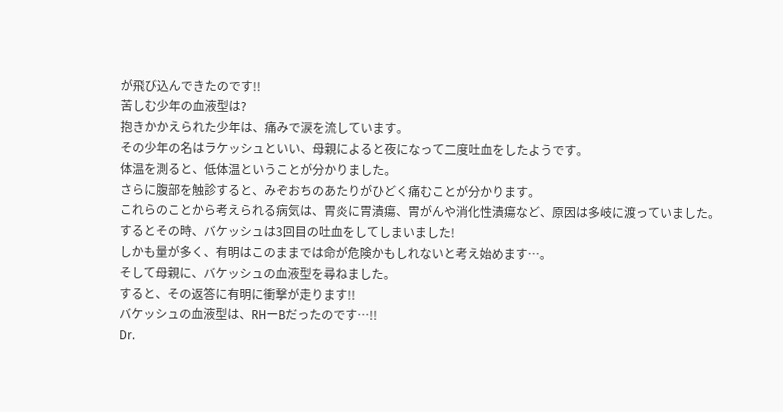が飛び込んできたのです!!
苦しむ少年の血液型は?
抱きかかえられた少年は、痛みで涙を流しています。
その少年の名はラケッシュといい、母親によると夜になって二度吐血をしたようです。
体温を測ると、低体温ということが分かりました。
さらに腹部を触診すると、みぞおちのあたりがひどく痛むことが分かります。
これらのことから考えられる病気は、胃炎に胃潰瘍、胃がんや消化性潰瘍など、原因は多岐に渡っていました。
するとその時、バケッシュは3回目の吐血をしてしまいました!
しかも量が多く、有明はこのままでは命が危険かもしれないと考え始めます…。
そして母親に、バケッシュの血液型を尋ねました。
すると、その返答に有明に衝撃が走ります!!
バケッシュの血液型は、RHーBだったのです…!!
Dr.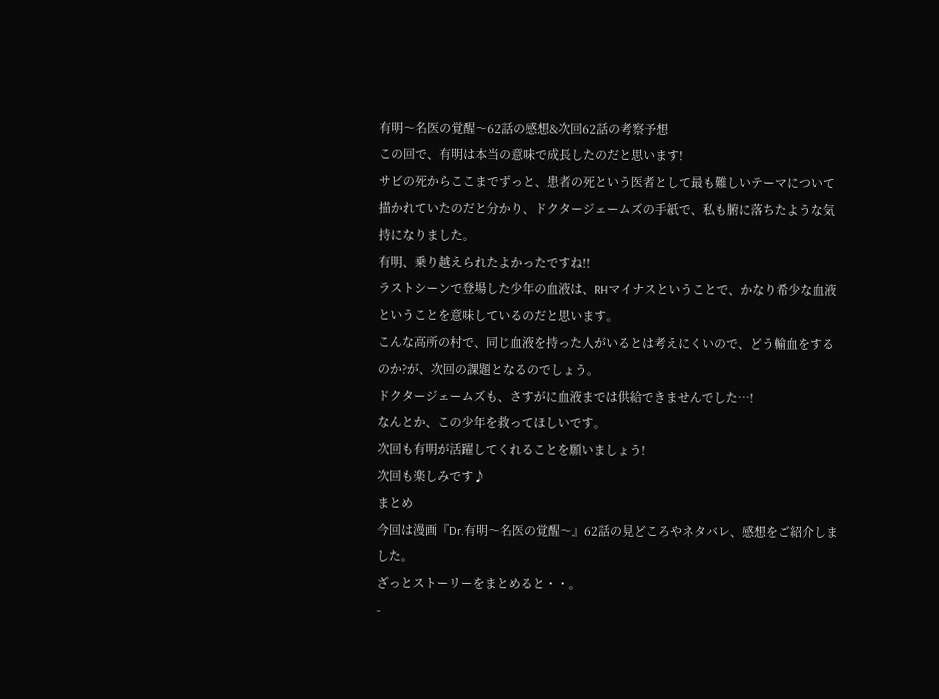有明〜名医の覚醒〜62話の感想&次回62話の考察予想
この回で、有明は本当の意味で成長したのだと思います!
サビの死からここまでずっと、患者の死という医者として最も難しいテーマについて描かれていたのだと分かり、ドクタージェームズの手紙で、私も腑に落ちたような気持になりました。
有明、乗り越えられたよかったですね!!
ラストシーンで登場した少年の血液は、RHマイナスということで、かなり希少な血液ということを意味しているのだと思います。
こんな高所の村で、同じ血液を持った人がいるとは考えにくいので、どう輸血をするのか?が、次回の課題となるのでしょう。
ドクタージェームズも、さすがに血液までは供給できませんでした…!
なんとか、この少年を救ってほしいです。
次回も有明が活躍してくれることを願いましょう!
次回も楽しみです♪
まとめ
今回は漫画『Dr.有明〜名医の覚醒〜』62話の見どころやネタバレ、感想をご紹介しました。
ざっとストーリーをまとめると・・。
-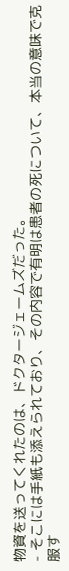物資を送ってくれたのは、ドクタージェームズだった。
- そこには手紙も添えられており、その内容で有明は患者の死について、本当の意味で克服す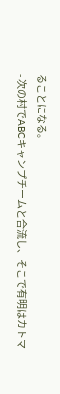ることになる。
- 次の村でABCキャンプチームと合流し、そこで有明はカトマ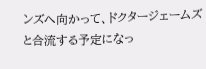ンズへ向かって、ドクタージェームズと合流する予定になっ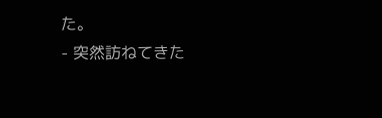た。
- 突然訪ねてきた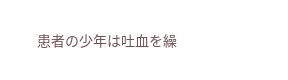患者の少年は吐血を繰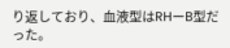り返しており、血液型はRHーB型だった。